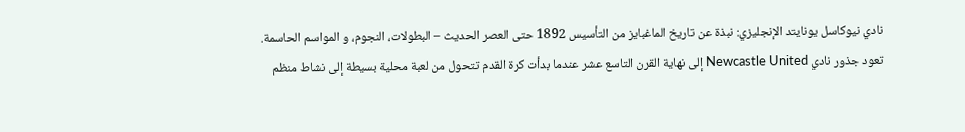نادي نيوكاسل يونايتد الإنجليزي: نبذة عن تاريخ الماغبايز من التأسيس 1892 حتى العصر الحديث – البطولات، النجوم، و المواسم الحاسمة.
تعود جذور نادي Newcastle United إلى نهاية القرن التاسع عشر عندما بدأت كرة القدم تتحول من لعبة محلية بسيطة إلى نشاط منظم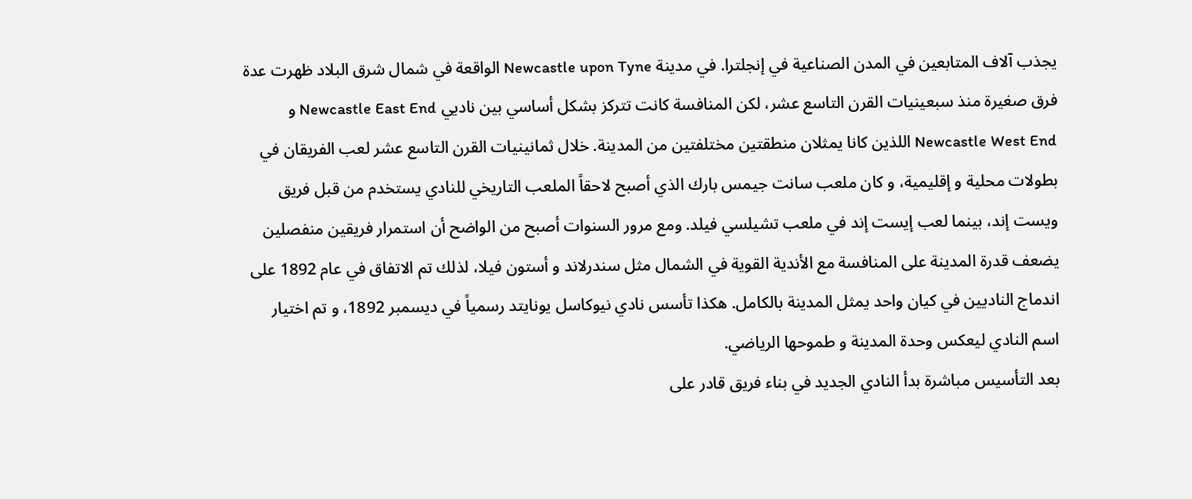يجذب آلاف المتابعين في المدن الصناعية في إنجلترا. في مدينة Newcastle upon Tyne الواقعة في شمال شرق البلاد ظهرت عدة فرق صغيرة منذ سبعينيات القرن التاسع عشر، لكن المنافسة كانت تتركز بشكل أساسي بين ناديي Newcastle East End و Newcastle West End اللذين كانا يمثلان منطقتين مختلفتين من المدينة. خلال ثمانينيات القرن التاسع عشر لعب الفريقان في بطولات محلية و إقليمية، و كان ملعب سانت جيمس بارك الذي أصبح لاحقاً الملعب التاريخي للنادي يستخدم من قبل فريق ويست إند، بينما لعب إيست إند في ملعب تشيلسي فيلد. ومع مرور السنوات أصبح من الواضح أن استمرار فريقين منفصلين يضعف قدرة المدينة على المنافسة مع الأندية القوية في الشمال مثل سندرلاند و أستون فيلا، لذلك تم الاتفاق في عام 1892 على اندماج الناديين في كيان واحد يمثل المدينة بالكامل. هكذا تأسس نادي نيوكاسل يونايتد رسمياً في ديسمبر 1892، و تم اختيار اسم النادي ليعكس وحدة المدينة و طموحها الرياضي.
بعد التأسيس مباشرة بدأ النادي الجديد في بناء فريق قادر على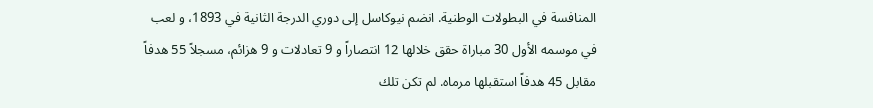المنافسة في البطولات الوطنية. انضم نيوكاسل إلى دوري الدرجة الثانية في 1893، و لعب في موسمه الأول 30 مباراة حقق خلالها 12 انتصاراً و 9 تعادلات و 9 هزائم، مسجلاً 55 هدفاً مقابل 45 هدفاً استقبلها مرماه. لم تكن تلك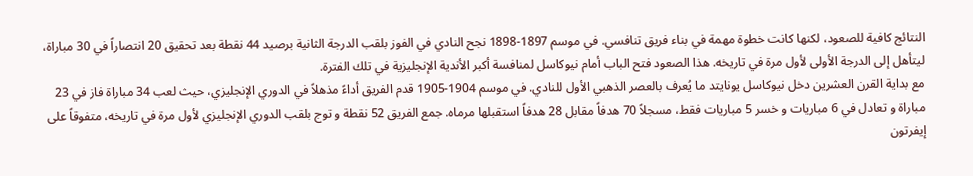النتائج كافية للصعود، لكنها كانت خطوة مهمة في بناء فريق تنافسي. في موسم 1897-1898 نجح النادي في الفوز بلقب الدرجة الثانية برصيد 44 نقطة بعد تحقيق 20 انتصاراً في 30 مباراة، ليتأهل إلى الدرجة الأولى لأول مرة في تاريخه. هذا الصعود فتح الباب أمام نيوكاسل لمنافسة أكبر الأندية الإنجليزية في تلك الفترة.
مع بداية القرن العشرين دخل نيوكاسل يونايتد ما يُعرف بالعصر الذهبي الأول للنادي. في موسم 1904-1905 قدم الفريق أداءً مذهلاً في الدوري الإنجليزي، حيث لعب 34 مباراة فاز في 23 مباراة و تعادل في 6 مباريات و خسر 5 مباريات فقط، مسجلاً 70 هدفاً مقابل 28 هدفاً استقبلها مرماه. جمع الفريق 52 نقطة و توج بلقب الدوري الإنجليزي لأول مرة في تاريخه، متفوقاً على إيفرتون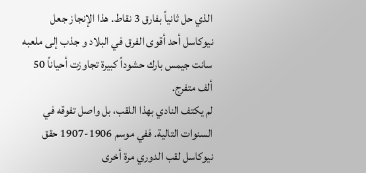الذي حل ثانياً بفارق 3 نقاط. هذا الإنجاز جعل نيوكاسل أحد أقوى الفرق في البلاد و جذب إلى ملعبه سانت جيمس بارك حشوداً كبيرة تجاوزت أحياناً 50 ألف متفرج.
لم يكتف النادي بهذا اللقب، بل واصل تفوقه في السنوات التالية. ففي موسم 1906-1907 حقق نيوكاسل لقب الدوري مرة أخرى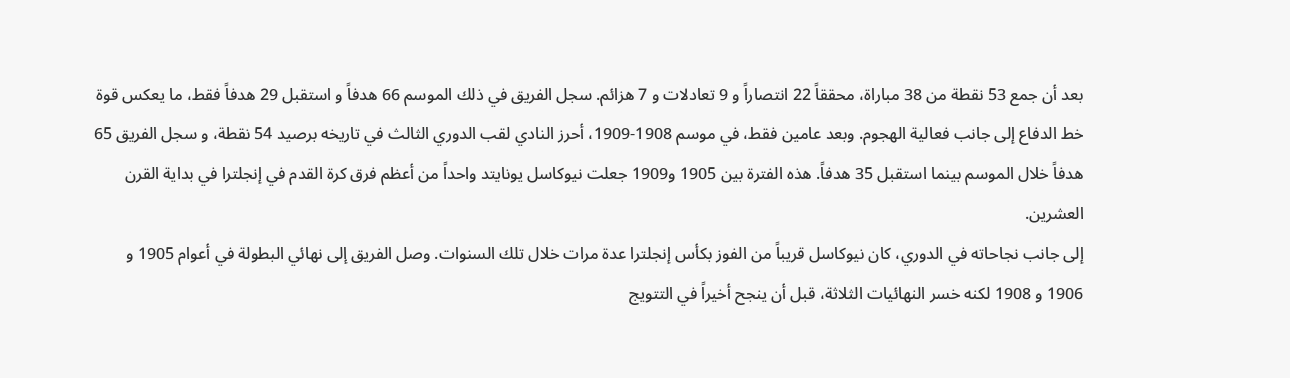بعد أن جمع 53 نقطة من 38 مباراة، محققاً 22 انتصاراً و 9 تعادلات و 7 هزائم. سجل الفريق في ذلك الموسم 66 هدفاً و استقبل 29 هدفاً فقط، ما يعكس قوة خط الدفاع إلى جانب فعالية الهجوم. وبعد عامين فقط، في موسم 1908-1909، أحرز النادي لقب الدوري الثالث في تاريخه برصيد 54 نقطة، و سجل الفريق 65 هدفاً خلال الموسم بينما استقبل 35 هدفاً. هذه الفترة بين 1905 و1909 جعلت نيوكاسل يونايتد واحداً من أعظم فرق كرة القدم في إنجلترا في بداية القرن العشرين.
إلى جانب نجاحاته في الدوري، كان نيوكاسل قريباً من الفوز بكأس إنجلترا عدة مرات خلال تلك السنوات. وصل الفريق إلى نهائي البطولة في أعوام 1905 و 1906 و 1908 لكنه خسر النهائيات الثلاثة، قبل أن ينجح أخيراً في التتويج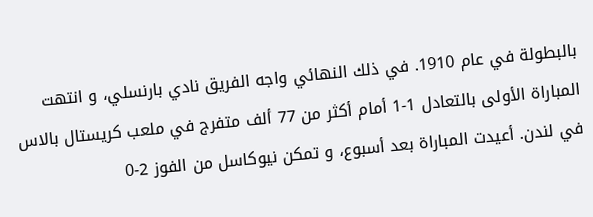بالبطولة في عام 1910. في ذلك النهائي واجه الفريق نادي بارنسلي، و انتهت المباراة الأولى بالتعادل 1-1 أمام أكثر من 77 ألف متفرج في ملعب كريستال بالاس في لندن. أعيدت المباراة بعد أسبوع، و تمكن نيوكاسل من الفوز 2-0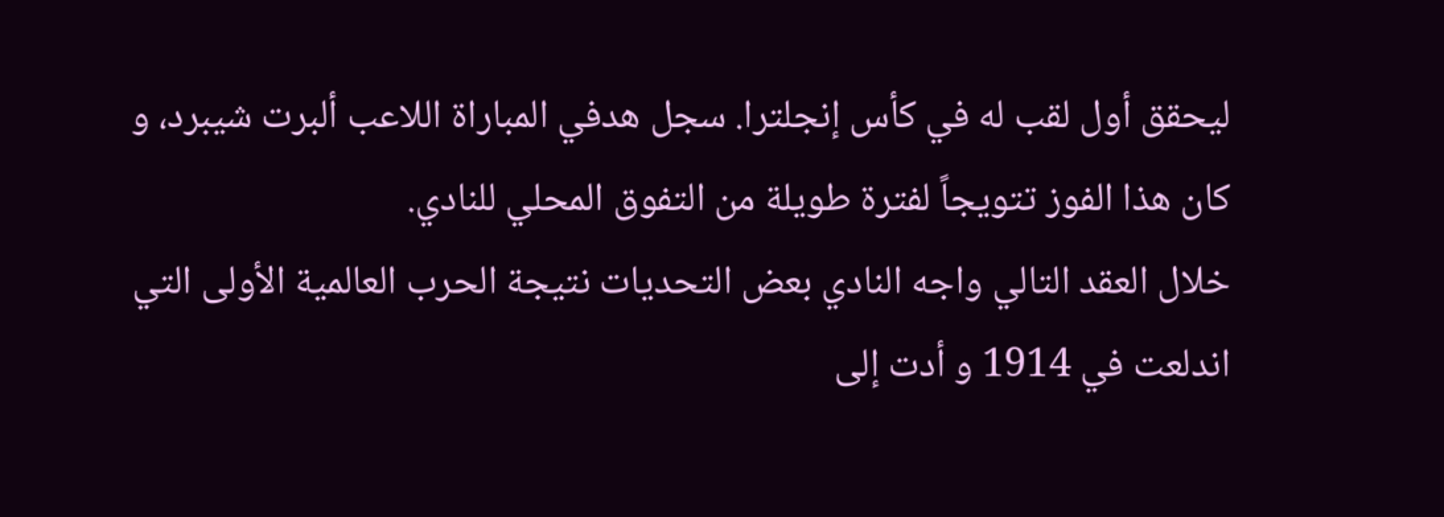ليحقق أول لقب له في كأس إنجلترا. سجل هدفي المباراة اللاعب ألبرت شيبرد، و كان هذا الفوز تتويجاً لفترة طويلة من التفوق المحلي للنادي.
خلال العقد التالي واجه النادي بعض التحديات نتيجة الحرب العالمية الأولى التي اندلعت في 1914 و أدت إلى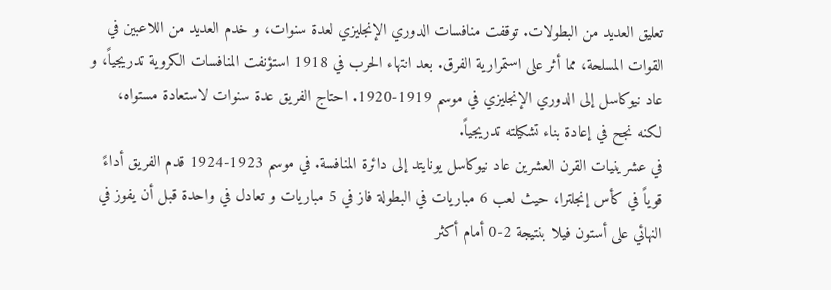تعليق العديد من البطولات. توقفت منافسات الدوري الإنجليزي لعدة سنوات، و خدم العديد من اللاعبين في القوات المسلحة، مما أثر على استمرارية الفرق. بعد انتهاء الحرب في 1918 استؤنفت المنافسات الكروية تدريجياً، و عاد نيوكاسل إلى الدوري الإنجليزي في موسم 1919-1920. احتاج الفريق عدة سنوات لاستعادة مستواه، لكنه نجح في إعادة بناء تشكيلته تدريجياً.
في عشرينيات القرن العشرين عاد نيوكاسل يونايتد إلى دائرة المنافسة. في موسم 1923-1924 قدم الفريق أداءً قوياً في كأس إنجلترا، حيث لعب 6 مباريات في البطولة فاز في 5 مباريات و تعادل في واحدة قبل أن يفوز في النهائي على أستون فيلا بنتيجة 2-0 أمام أكثر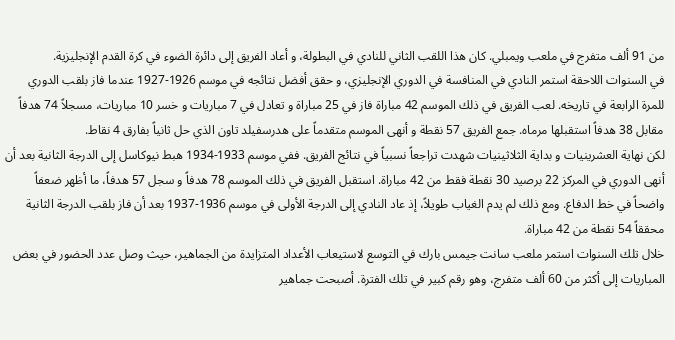من 91 ألف متفرج في ملعب ويمبلي. كان هذا اللقب الثاني للنادي في البطولة، و أعاد الفريق إلى دائرة الضوء في كرة القدم الإنجليزية.
في السنوات اللاحقة استمر النادي في المنافسة في الدوري الإنجليزي، و حقق أفضل نتائجه في موسم 1926-1927 عندما فاز بلقب الدوري للمرة الرابعة في تاريخه. لعب الفريق في ذلك الموسم 42 مباراة فاز في 25 مباراة و تعادل في 7 مباريات و خسر 10 مباريات، مسجلاً 74 هدفاً مقابل 38 هدفاً استقبلها مرماه. جمع الفريق 57 نقطة و أنهى الموسم متقدماً على هدرسفيلد تاون الذي حل ثانياً بفارق 4 نقاط.
لكن نهاية العشرينيات و بداية الثلاثينيات شهدت تراجعاً نسبياً في نتائج الفريق. ففي موسم 1933-1934 هبط نيوكاسل إلى الدرجة الثانية بعد أن أنهى الدوري في المركز 22 برصيد 30 نقطة فقط من 42 مباراة. استقبل الفريق في ذلك الموسم 78 هدفاً و سجل 57 هدفاً، ما أظهر ضعفاً واضحاً في خط الدفاع. ومع ذلك لم يدم الغياب طويلاً، إذ عاد النادي إلى الدرجة الأولى في موسم 1936-1937 بعد أن فاز بلقب الدرجة الثانية محققاً 54 نقطة من 42 مباراة.
خلال تلك السنوات استمر ملعب سانت جيمس بارك في التوسع لاستيعاب الأعداد المتزايدة من الجماهير، حيث وصل عدد الحضور في بعض المباريات إلى أكثر من 60 ألف متفرج، وهو رقم كبير في تلك الفترة. أصبحت جماهير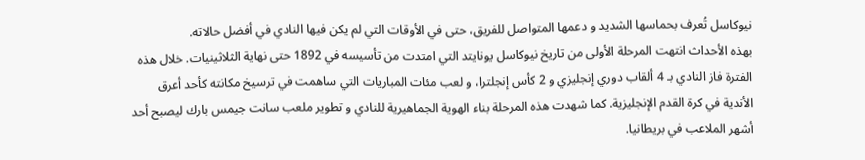نيوكاسل تُعرف بحماسها الشديد و دعمها المتواصل للفريق، حتى في الأوقات التي لم يكن فيها النادي في أفضل حالاته.
بهذه الأحداث انتهت المرحلة الأولى من تاريخ نيوكاسل يونايتد التي امتدت من تأسيسه في 1892 حتى نهاية الثلاثينيات. خلال هذه الفترة فاز النادي بـ 4 ألقاب دوري إنجليزي و 2 كأس إنجلترا، و لعب مئات المباريات التي ساهمت في ترسيخ مكانته كأحد أعرق الأندية في كرة القدم الإنجليزية. كما شهدت هذه المرحلة بناء الهوية الجماهيرية للنادي و تطوير ملعب سانت جيمس بارك ليصبح أحد أشهر الملاعب في بريطانيا.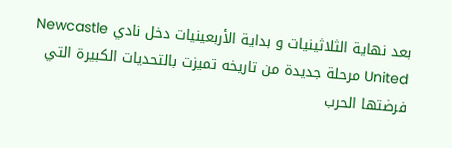بعد نهاية الثلاثينيات و بداية الأربعينيات دخل نادي Newcastle United مرحلة جديدة من تاريخه تميزت بالتحديات الكبيرة التي فرضتها الحرب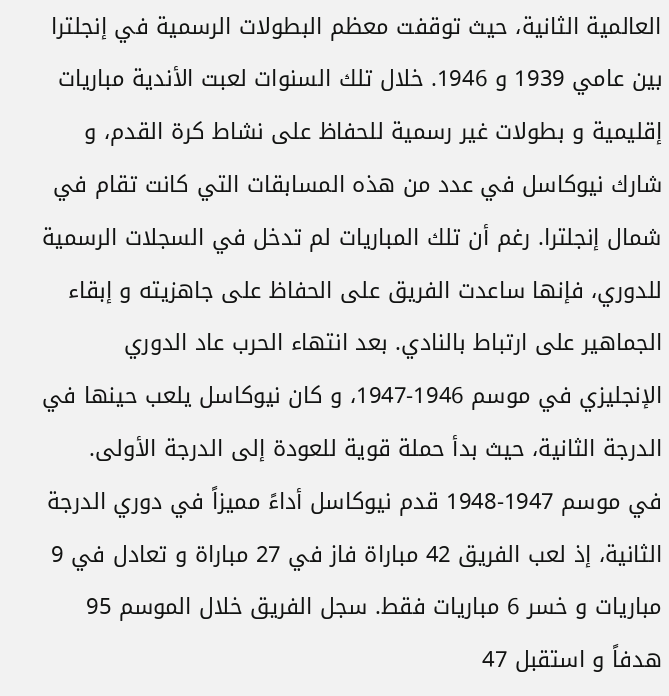العالمية الثانية، حيث توقفت معظم البطولات الرسمية في إنجلترا بين عامي 1939 و 1946. خلال تلك السنوات لعبت الأندية مباريات إقليمية و بطولات غير رسمية للحفاظ على نشاط كرة القدم، و شارك نيوكاسل في عدد من هذه المسابقات التي كانت تقام في شمال إنجلترا. رغم أن تلك المباريات لم تدخل في السجلات الرسمية للدوري، فإنها ساعدت الفريق على الحفاظ على جاهزيته و إبقاء الجماهير على ارتباط بالنادي. بعد انتهاء الحرب عاد الدوري الإنجليزي في موسم 1946-1947، و كان نيوكاسل يلعب حينها في الدرجة الثانية، حيث بدأ حملة قوية للعودة إلى الدرجة الأولى.
في موسم 1947-1948 قدم نيوكاسل أداءً مميزاً في دوري الدرجة الثانية، إذ لعب الفريق 42 مباراة فاز في 27 مباراة و تعادل في 9 مباريات و خسر 6 مباريات فقط. سجل الفريق خلال الموسم 95 هدفاً و استقبل 47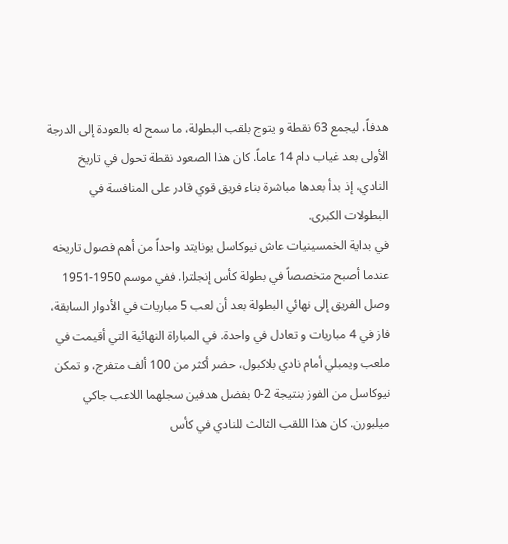هدفاً، ليجمع 63 نقطة و يتوج بلقب البطولة، ما سمح له بالعودة إلى الدرجة الأولى بعد غياب دام 14 عاماً. كان هذا الصعود نقطة تحول في تاريخ النادي، إذ بدأ بعدها مباشرة بناء فريق قوي قادر على المنافسة في البطولات الكبرى.
في بداية الخمسينيات عاش نيوكاسل يونايتد واحداً من أهم فصول تاريخه عندما أصبح متخصصاً في بطولة كأس إنجلترا. ففي موسم 1950-1951 وصل الفريق إلى نهائي البطولة بعد أن لعب 5 مباريات في الأدوار السابقة، فاز في 4 مباريات و تعادل في واحدة. في المباراة النهائية التي أقيمت في ملعب ويمبلي أمام نادي بلاكبول، حضر أكثر من 100 ألف متفرج، و تمكن نيوكاسل من الفوز بنتيجة 2-0 بفضل هدفين سجلهما اللاعب جاكي ميلبورن. كان هذا اللقب الثالث للنادي في كأس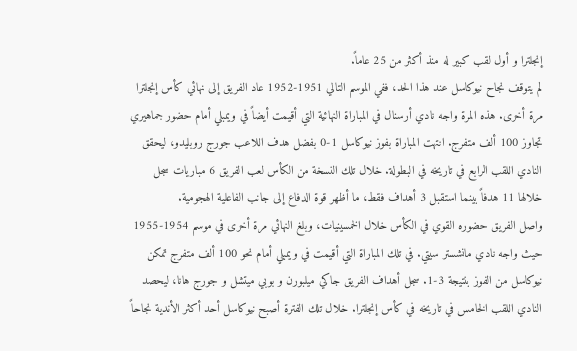إنجلترا و أول لقب كبير له منذ أكثر من 25 عاماً.
لم يتوقف نجاح نيوكاسل عند هذا الحد، ففي الموسم التالي 1951-1952 عاد الفريق إلى نهائي كأس إنجلترا مرة أخرى. هذه المرة واجه نادي أرسنال في المباراة النهائية التي أقيمت أيضاً في ويمبلي أمام حضور جماهيري تجاوز 100 ألف متفرج. انتهت المباراة بفوز نيوكاسل 1-0 بفضل هدف اللاعب جورج روبليدو، ليحقق النادي اللقب الرابع في تاريخه في البطولة. خلال تلك النسخة من الكأس لعب الفريق 6 مباريات سجل خلالها 11 هدفاً بينما استقبل 3 أهداف فقط، ما أظهر قوة الدفاع إلى جانب الفاعلية الهجومية.
واصل الفريق حضوره القوي في الكأس خلال الخمسينيات، وبلغ النهائي مرة أخرى في موسم 1954-1955 حيث واجه نادي مانشستر سيتي. في تلك المباراة التي أقيمت في ويمبلي أمام نحو 100 ألف متفرج تمكن نيوكاسل من الفوز بنتيجة 3-1. سجل أهداف الفريق جاكي ميلبورن و بوبي ميتشل و جورج هانا، ليحصد النادي اللقب الخامس في تاريخه في كأس إنجلترا. خلال تلك الفترة أصبح نيوكاسل أحد أكثر الأندية نجاحاً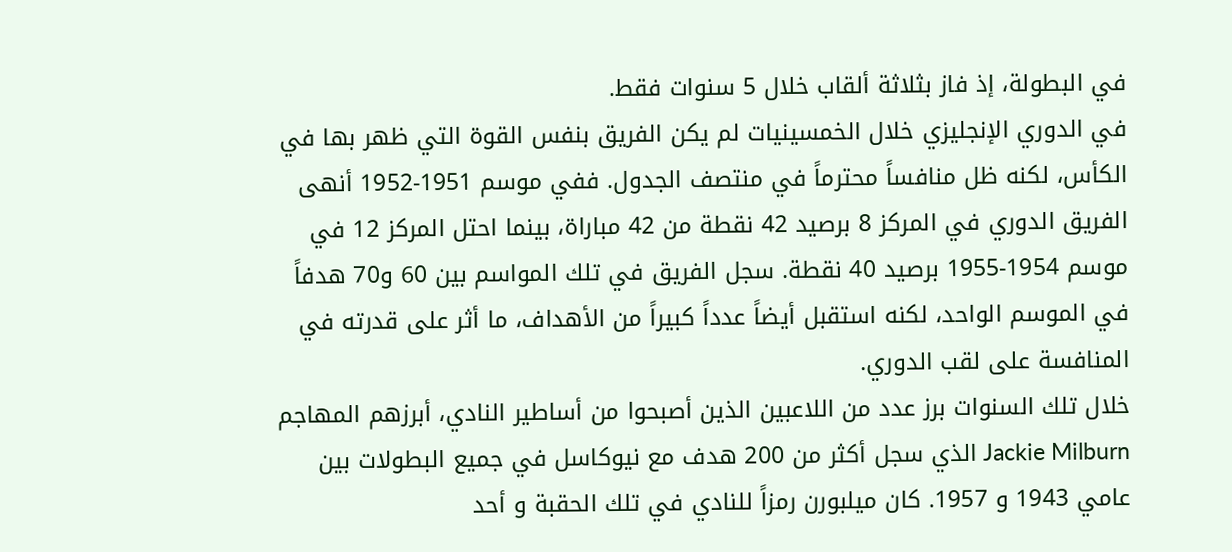في البطولة، إذ فاز بثلاثة ألقاب خلال 5 سنوات فقط.
في الدوري الإنجليزي خلال الخمسينيات لم يكن الفريق بنفس القوة التي ظهر بها في الكأس، لكنه ظل منافساً محترماً في منتصف الجدول. ففي موسم 1951-1952 أنهى الفريق الدوري في المركز 8 برصيد 42 نقطة من 42 مباراة، بينما احتل المركز 12 في موسم 1954-1955 برصيد 40 نقطة. سجل الفريق في تلك المواسم بين 60 و70 هدفاً في الموسم الواحد، لكنه استقبل أيضاً عدداً كبيراً من الأهداف، ما أثر على قدرته في المنافسة على لقب الدوري.
خلال تلك السنوات برز عدد من اللاعبين الذين أصبحوا من أساطير النادي، أبرزهم المهاجم Jackie Milburn الذي سجل أكثر من 200 هدف مع نيوكاسل في جميع البطولات بين عامي 1943 و 1957. كان ميلبورن رمزاً للنادي في تلك الحقبة و أحد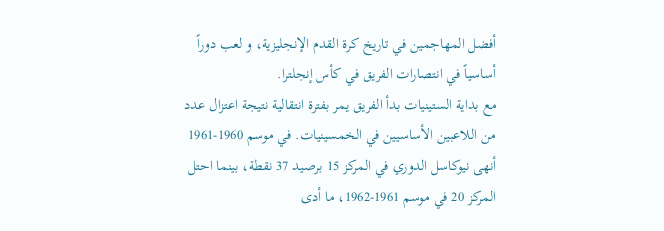أفضل المهاجمين في تاريخ كرة القدم الإنجليزية، و لعب دوراً أساسياً في انتصارات الفريق في كأس إنجلترا.
مع بداية الستينيات بدأ الفريق يمر بفترة انتقالية نتيجة اعتزال عدد من اللاعبين الأساسيين في الخمسينيات. في موسم 1960-1961 أنهى نيوكاسل الدوري في المركز 15 برصيد 37 نقطة، بينما احتل المركز 20 في موسم 1961-1962، ما أدى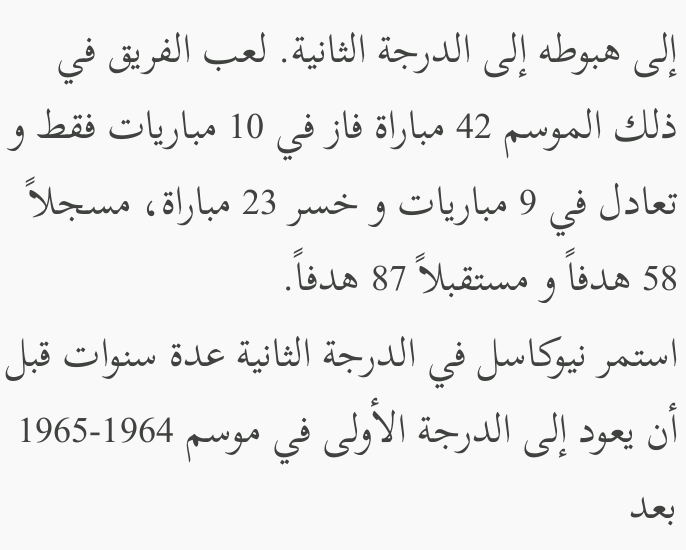إلى هبوطه إلى الدرجة الثانية. لعب الفريق في ذلك الموسم 42 مباراة فاز في 10 مباريات فقط و تعادل في 9 مباريات و خسر 23 مباراة، مسجلاً 58 هدفاً و مستقبلاً 87 هدفاً.
استمر نيوكاسل في الدرجة الثانية عدة سنوات قبل أن يعود إلى الدرجة الأولى في موسم 1964-1965 بعد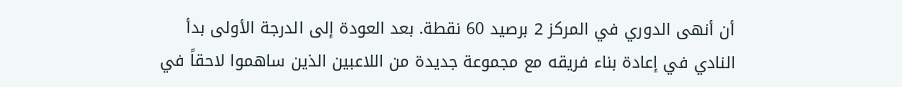أن أنهى الدوري في المركز 2 برصيد 60 نقطة. بعد العودة إلى الدرجة الأولى بدأ النادي في إعادة بناء فريقه مع مجموعة جديدة من اللاعبين الذين ساهموا لاحقاً في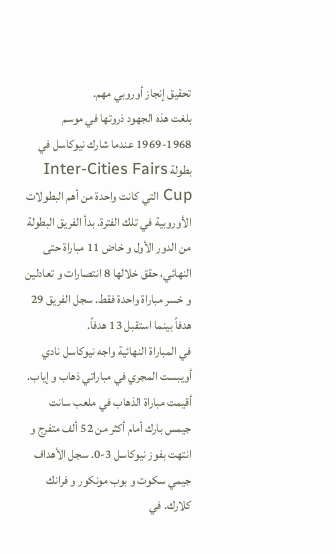تحقيق إنجاز أوروبي مهم.
بلغت هذه الجهود ذروتها في موسم 1968-1969 عندما شارك نيوكاسل في بطولة Inter-Cities Fairs Cup التي كانت واحدة من أهم البطولات الأوروبية في تلك الفترة. بدأ الفريق البطولة من الدور الأول و خاض 11 مباراة حتى النهائي، حقق خلالها 8 انتصارات و تعادلين و خسر مباراة واحدة فقط. سجل الفريق 29 هدفاً بينما استقبل 13 هدفاً.
في المباراة النهائية واجه نيوكاسل نادي أويبست المجري في مباراتي ذهاب و إياب. أقيمت مباراة الذهاب في ملعب سانت جيمس بارك أمام أكثر من 52 ألف متفرج و انتهت بفوز نيوكاسل 3-0. سجل الأهداف جيمي سكوت و بوب مونكور و فرانك كلارك. في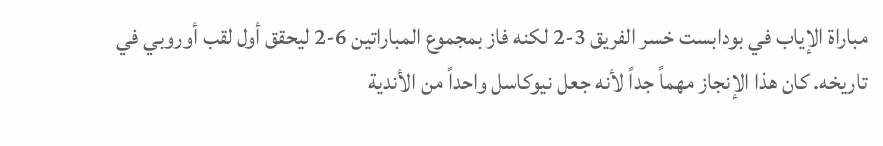مباراة الإياب في بودابست خسر الفريق 3-2 لكنه فاز بمجموع المباراتين 6-2 ليحقق أول لقب أوروبي في تاريخه. كان هذا الإنجاز مهماً جداً لأنه جعل نيوكاسل واحداً من الأندية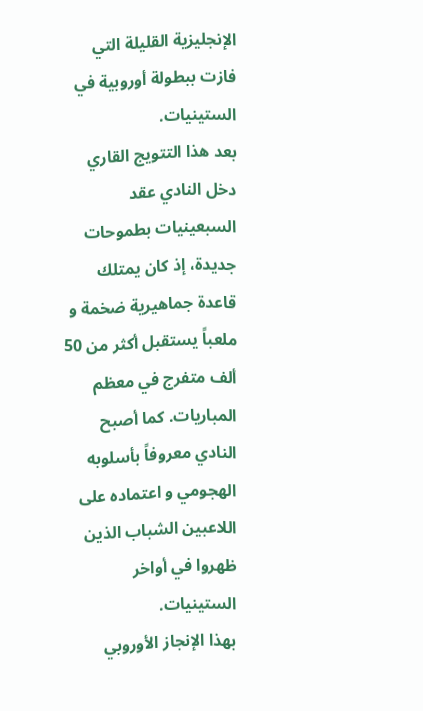الإنجليزية القليلة التي فازت ببطولة أوروبية في الستينيات.
بعد هذا التتويج القاري دخل النادي عقد السبعينيات بطموحات جديدة، إذ كان يمتلك قاعدة جماهيرية ضخمة و ملعباً يستقبل أكثر من 50 ألف متفرج في معظم المباريات. كما أصبح النادي معروفاً بأسلوبه الهجومي و اعتماده على اللاعبين الشباب الذين ظهروا في أواخر الستينيات.
بهذا الإنجاز الأوروبي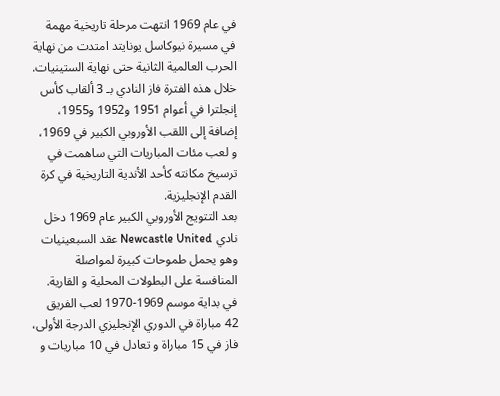في عام 1969 انتهت مرحلة تاريخية مهمة في مسيرة نيوكاسل يونايتد امتدت من نهاية الحرب العالمية الثانية حتى نهاية الستينيات. خلال هذه الفترة فاز النادي بـ 3 ألقاب كأس إنجلترا في أعوام 1951 و1952 و1955، إضافة إلى اللقب الأوروبي الكبير في 1969، و لعب مئات المباريات التي ساهمت في ترسيخ مكانته كأحد الأندية التاريخية في كرة القدم الإنجليزية.
بعد التتويج الأوروبي الكبير عام 1969 دخل نادي Newcastle United عقد السبعينيات وهو يحمل طموحات كبيرة لمواصلة المنافسة على البطولات المحلية و القارية. في بداية موسم 1969-1970 لعب الفريق 42 مباراة في الدوري الإنجليزي الدرجة الأولى، فاز في 15 مباراة و تعادل في 10 مباريات و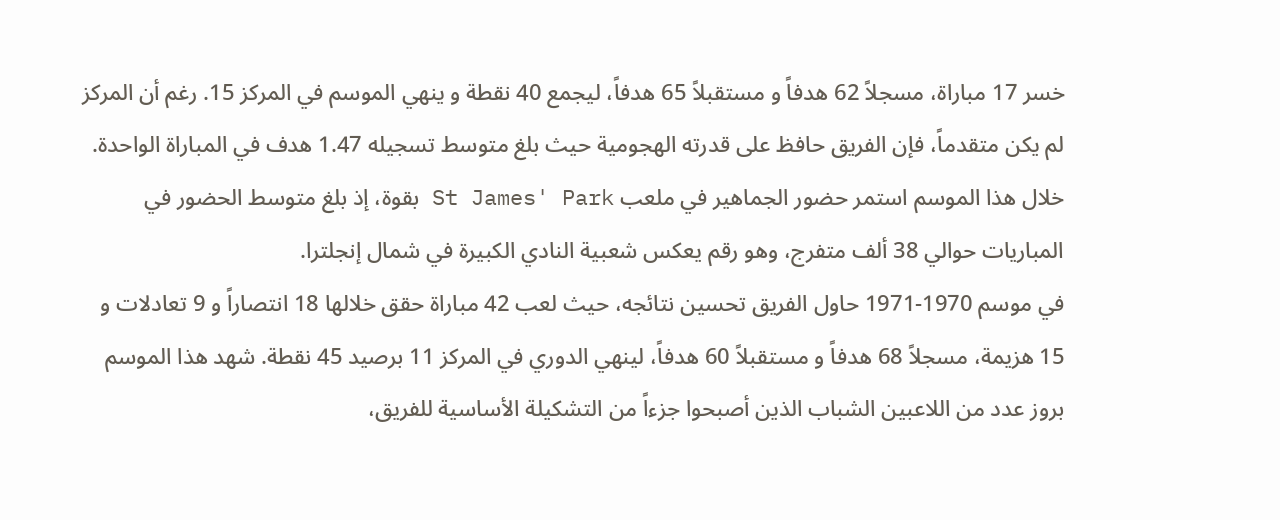خسر 17 مباراة، مسجلاً 62 هدفاً و مستقبلاً 65 هدفاً، ليجمع 40 نقطة و ينهي الموسم في المركز 15. رغم أن المركز لم يكن متقدماً، فإن الفريق حافظ على قدرته الهجومية حيث بلغ متوسط تسجيله 1.47 هدف في المباراة الواحدة. خلال هذا الموسم استمر حضور الجماهير في ملعب St James' Park بقوة، إذ بلغ متوسط الحضور في المباريات حوالي 38 ألف متفرج، وهو رقم يعكس شعبية النادي الكبيرة في شمال إنجلترا.
في موسم 1970-1971 حاول الفريق تحسين نتائجه، حيث لعب 42 مباراة حقق خلالها 18 انتصاراً و 9 تعادلات و 15 هزيمة، مسجلاً 68 هدفاً و مستقبلاً 60 هدفاً، لينهي الدوري في المركز 11 برصيد 45 نقطة. شهد هذا الموسم بروز عدد من اللاعبين الشباب الذين أصبحوا جزءاً من التشكيلة الأساسية للفريق،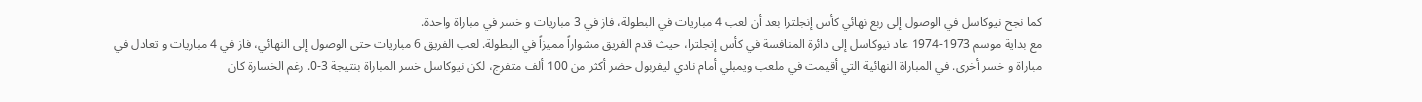كما نجح نيوكاسل في الوصول إلى ربع نهائي كأس إنجلترا بعد أن لعب 4 مباريات في البطولة، فاز في 3 مباريات و خسر في مباراة واحدة.
مع بداية موسم 1973-1974 عاد نيوكاسل إلى دائرة المنافسة في كأس إنجلترا، حيث قدم الفريق مشواراً مميزاً في البطولة. لعب الفريق 6 مباريات حتى الوصول إلى النهائي، فاز في 4 مباريات و تعادل في مباراة و خسر أخرى. في المباراة النهائية التي أقيمت في ملعب ويمبلي أمام نادي ليفربول حضر أكثر من 100 ألف متفرج، لكن نيوكاسل خسر المباراة بنتيجة 3-0. رغم الخسارة كان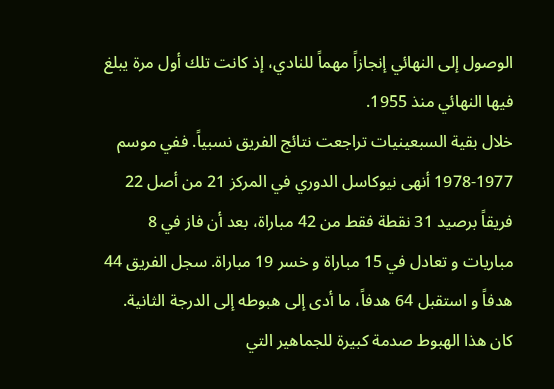الوصول إلى النهائي إنجازاً مهماً للنادي، إذ كانت تلك أول مرة يبلغ فيها النهائي منذ 1955.
خلال بقية السبعينيات تراجعت نتائج الفريق نسبياً. ففي موسم 1977-1978 أنهى نيوكاسل الدوري في المركز 21 من أصل 22 فريقاً برصيد 31 نقطة فقط من 42 مباراة، بعد أن فاز في 8 مباريات و تعادل في 15 مباراة و خسر 19 مباراة. سجل الفريق 44 هدفاً و استقبل 64 هدفاً، ما أدى إلى هبوطه إلى الدرجة الثانية. كان هذا الهبوط صدمة كبيرة للجماهير التي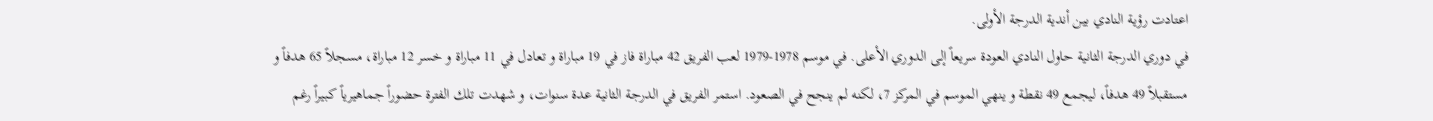اعتادت رؤية النادي بين أندية الدرجة الأولى.
في دوري الدرجة الثانية حاول النادي العودة سريعاً إلى الدوري الأعلى. في موسم 1978-1979 لعب الفريق 42 مباراة فاز في 19 مباراة و تعادل في 11 مباراة و خسر 12 مباراة، مسجلاً 65 هدفاً و مستقبلاً 49 هدفاً، ليجمع 49 نقطة و ينهي الموسم في المركز 7، لكنه لم ينجح في الصعود. استمر الفريق في الدرجة الثانية عدة سنوات، و شهدت تلك الفترة حضوراً جماهيرياً كبيراً رغم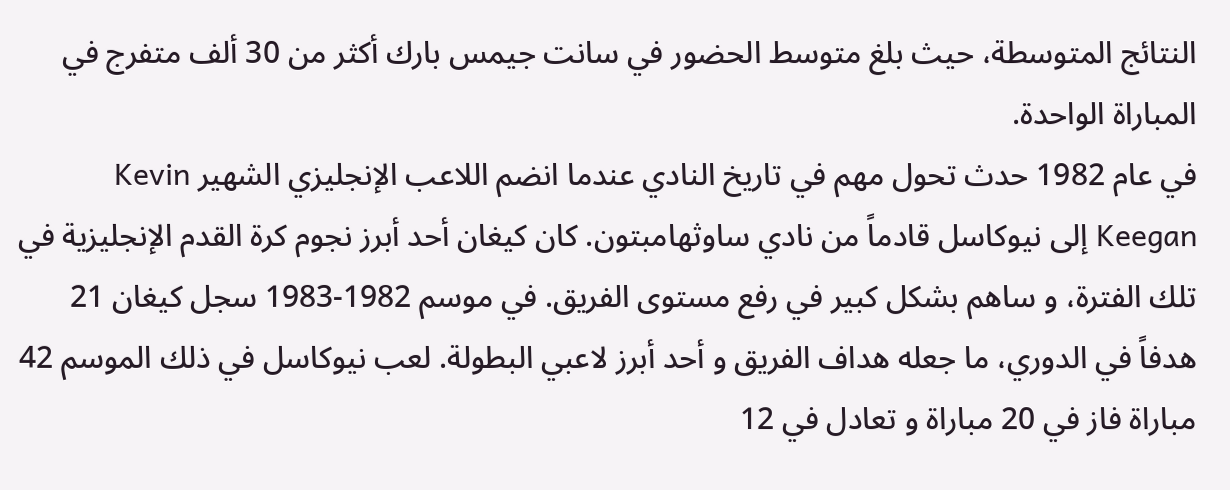النتائج المتوسطة، حيث بلغ متوسط الحضور في سانت جيمس بارك أكثر من 30 ألف متفرج في المباراة الواحدة.
في عام 1982 حدث تحول مهم في تاريخ النادي عندما انضم اللاعب الإنجليزي الشهير Kevin Keegan إلى نيوكاسل قادماً من نادي ساوثهامبتون. كان كيغان أحد أبرز نجوم كرة القدم الإنجليزية في تلك الفترة، و ساهم بشكل كبير في رفع مستوى الفريق. في موسم 1982-1983 سجل كيغان 21 هدفاً في الدوري، ما جعله هداف الفريق و أحد أبرز لاعبي البطولة. لعب نيوكاسل في ذلك الموسم 42 مباراة فاز في 20 مباراة و تعادل في 12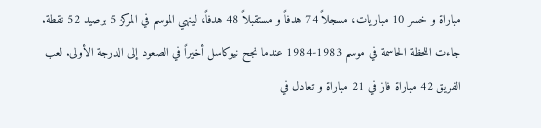مباراة و خسر 10 مباريات، مسجلاً 74 هدفاً و مستقبلاً 48 هدفاً، لينهي الموسم في المركز 5 برصيد 52 نقطة.
جاءت اللحظة الحاسمة في موسم 1983-1984 عندما نجح نيوكاسل أخيراً في الصعود إلى الدرجة الأولى. لعب الفريق 42 مباراة فاز في 21 مباراة و تعادل في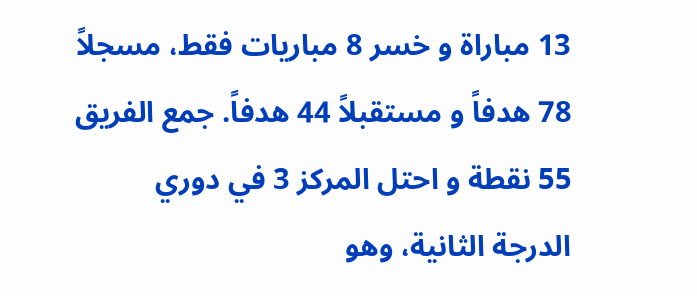13 مباراة و خسر 8 مباريات فقط، مسجلاً 78 هدفاً و مستقبلاً 44 هدفاً. جمع الفريق 55 نقطة و احتل المركز 3 في دوري الدرجة الثانية، وهو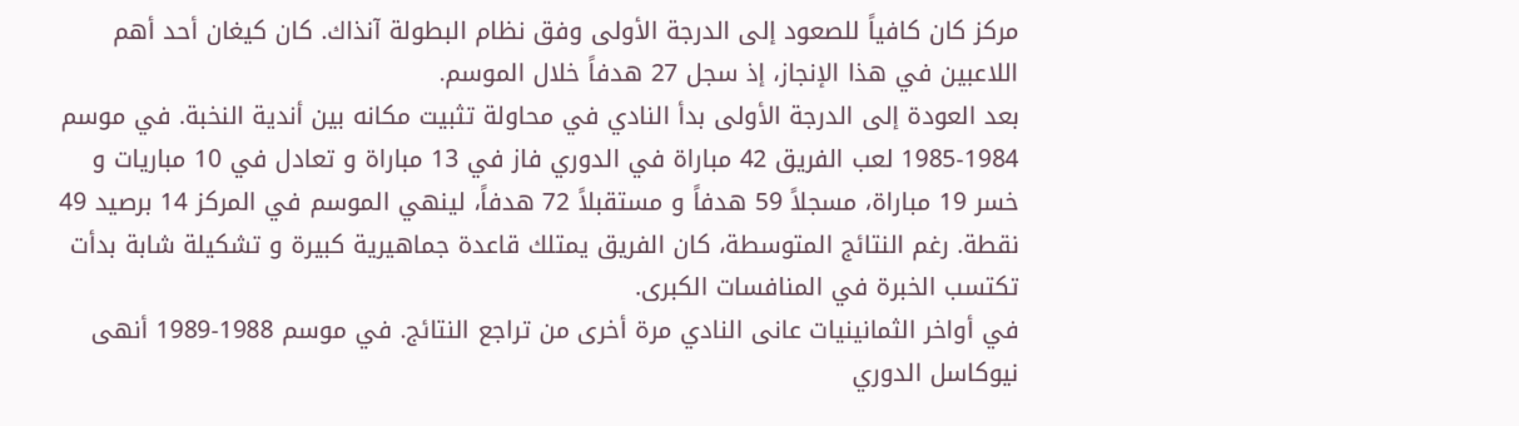مركز كان كافياً للصعود إلى الدرجة الأولى وفق نظام البطولة آنذاك. كان كيغان أحد أهم اللاعبين في هذا الإنجاز، إذ سجل 27 هدفاً خلال الموسم.
بعد العودة إلى الدرجة الأولى بدأ النادي في محاولة تثبيت مكانه بين أندية النخبة. في موسم 1984-1985 لعب الفريق 42 مباراة في الدوري فاز في 13 مباراة و تعادل في 10 مباريات و خسر 19 مباراة، مسجلاً 59 هدفاً و مستقبلاً 72 هدفاً، لينهي الموسم في المركز 14 برصيد 49 نقطة. رغم النتائج المتوسطة، كان الفريق يمتلك قاعدة جماهيرية كبيرة و تشكيلة شابة بدأت تكتسب الخبرة في المنافسات الكبرى.
في أواخر الثمانينيات عانى النادي مرة أخرى من تراجع النتائج. في موسم 1988-1989 أنهى نيوكاسل الدوري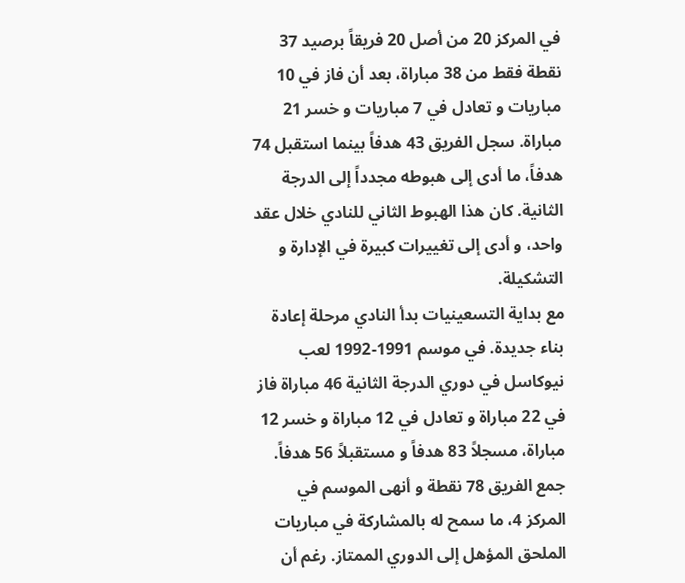في المركز 20 من أصل 20 فريقاً برصيد 37 نقطة فقط من 38 مباراة، بعد أن فاز في 10 مباريات و تعادل في 7 مباريات و خسر 21 مباراة. سجل الفريق 43 هدفاً بينما استقبل 74 هدفاً، ما أدى إلى هبوطه مجدداً إلى الدرجة الثانية. كان هذا الهبوط الثاني للنادي خلال عقد واحد، و أدى إلى تغييرات كبيرة في الإدارة و التشكيلة.
مع بداية التسعينيات بدأ النادي مرحلة إعادة بناء جديدة. في موسم 1991-1992 لعب نيوكاسل في دوري الدرجة الثانية 46 مباراة فاز في 22 مباراة و تعادل في 12 مباراة و خسر 12 مباراة، مسجلاً 83 هدفاً و مستقبلاً 56 هدفاً. جمع الفريق 78 نقطة و أنهى الموسم في المركز 4، ما سمح له بالمشاركة في مباريات الملحق المؤهل إلى الدوري الممتاز. رغم أن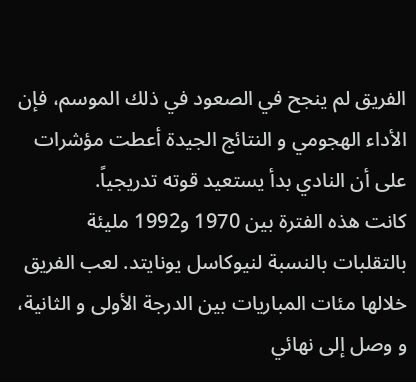الفريق لم ينجح في الصعود في ذلك الموسم، فإن الأداء الهجومي و النتائج الجيدة أعطت مؤشرات على أن النادي بدأ يستعيد قوته تدريجياً.
كانت هذه الفترة بين 1970 و1992 مليئة بالتقلبات بالنسبة لنيوكاسل يونايتد. لعب الفريق خلالها مئات المباريات بين الدرجة الأولى و الثانية، و وصل إلى نهائي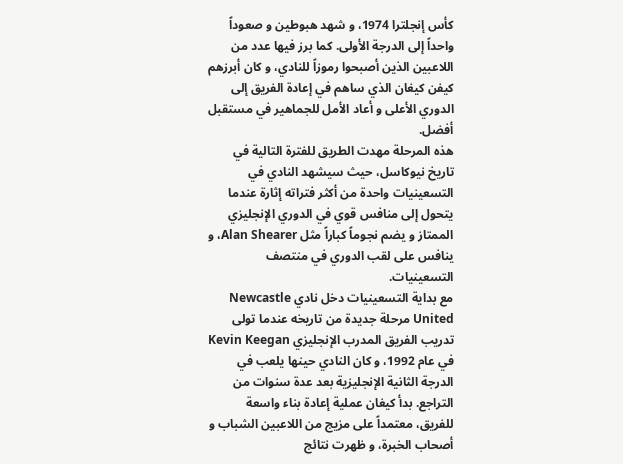كأس إنجلترا 1974، و شهد هبوطين و صعوداً واحداً إلى الدرجة الأولى. كما برز فيها عدد من اللاعبين الذين أصبحوا رموزاً للنادي، و كان أبرزهم كيفن كيغان الذي ساهم في إعادة الفريق إلى الدوري الأعلى و أعاد الأمل للجماهير في مستقبل أفضل.
هذه المرحلة مهدت الطريق للفترة التالية في تاريخ نيوكاسل، حيث سيشهد النادي في التسعينيات واحدة من أكثر فتراته إثارة عندما يتحول إلى منافس قوي في الدوري الإنجليزي الممتاز و يضم نجوماً كباراً مثل Alan Shearer، و ينافس على لقب الدوري في منتصف التسعينيات.
مع بداية التسعينيات دخل نادي Newcastle United مرحلة جديدة من تاريخه عندما تولى تدريب الفريق المدرب الإنجليزي Kevin Keegan في عام 1992، و كان النادي حينها يلعب في الدرجة الثانية الإنجليزية بعد عدة سنوات من التراجع. بدأ كيغان عملية إعادة بناء واسعة للفريق، معتمداً على مزيج من اللاعبين الشباب و أصحاب الخبرة، و ظهرت نتائج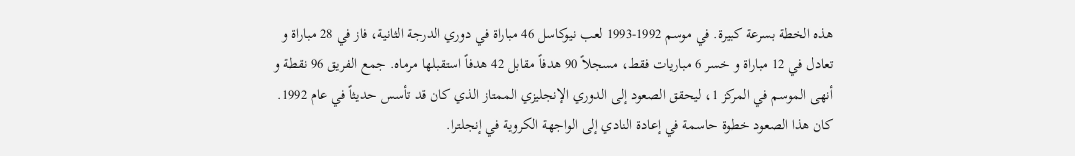هذه الخطة بسرعة كبيرة. في موسم 1992-1993 لعب نيوكاسل 46 مباراة في دوري الدرجة الثانية، فاز في 28 مباراة و تعادل في 12 مباراة و خسر 6 مباريات فقط، مسجلاً 90 هدفاً مقابل 42 هدفاً استقبلها مرماه. جمع الفريق 96 نقطة و أنهى الموسم في المركز 1، ليحقق الصعود إلى الدوري الإنجليزي الممتاز الذي كان قد تأسس حديثاً في عام 1992. كان هذا الصعود خطوة حاسمة في إعادة النادي إلى الواجهة الكروية في إنجلترا.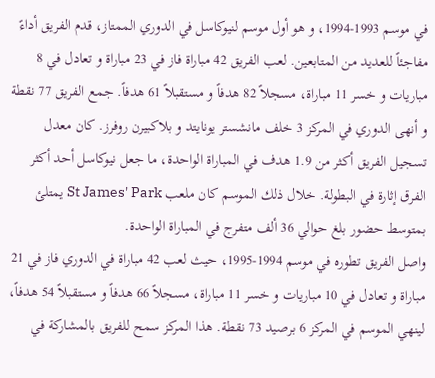في موسم 1993-1994، و هو أول موسم لنيوكاسل في الدوري الممتاز، قدم الفريق أداءً مفاجئاً للعديد من المتابعين. لعب الفريق 42 مباراة فاز في 23 مباراة و تعادل في 8 مباريات و خسر 11 مباراة، مسجلاً 82 هدفاً و مستقبلاً 61 هدفاً. جمع الفريق 77 نقطة و أنهى الدوري في المركز 3 خلف مانشستر يونايتد و بلاكبيرن روفرز. كان معدل تسجيل الفريق أكثر من 1.9 هدف في المباراة الواحدة، ما جعل نيوكاسل أحد أكثر الفرق إثارة في البطولة. خلال ذلك الموسم كان ملعب St James' Park يمتلئ بمتوسط حضور بلغ حوالي 36 ألف متفرج في المباراة الواحدة.
واصل الفريق تطوره في موسم 1994-1995، حيث لعب 42 مباراة في الدوري فاز في 21 مباراة و تعادل في 10 مباريات و خسر 11 مباراة، مسجلاً 66 هدفاً و مستقبلاً 54 هدفاً، لينهي الموسم في المركز 6 برصيد 73 نقطة. هذا المركز سمح للفريق بالمشاركة في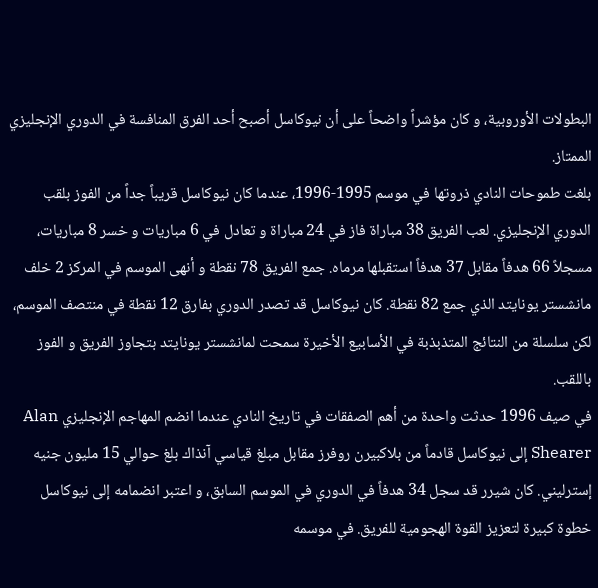البطولات الأوروبية، و كان مؤشراً واضحاً على أن نيوكاسل أصبح أحد الفرق المنافسة في الدوري الإنجليزي الممتاز.
بلغت طموحات النادي ذروتها في موسم 1995-1996، عندما كان نيوكاسل قريباً جداً من الفوز بلقب الدوري الإنجليزي. لعب الفريق 38 مباراة فاز في 24 مباراة و تعادل في 6 مباريات و خسر 8 مباريات، مسجلاً 66 هدفاً مقابل 37 هدفاً استقبلها مرماه. جمع الفريق 78 نقطة و أنهى الموسم في المركز 2 خلف مانشستر يونايتد الذي جمع 82 نقطة. كان نيوكاسل قد تصدر الدوري بفارق 12 نقطة في منتصف الموسم، لكن سلسلة من النتائج المتذبذبة في الأسابيع الأخيرة سمحت لمانشستر يونايتد بتجاوز الفريق و الفوز باللقب.
في صيف 1996 حدثت واحدة من أهم الصفقات في تاريخ النادي عندما انضم المهاجم الإنجليزي Alan Shearer إلى نيوكاسل قادماً من بلاكبيرن روفرز مقابل مبلغ قياسي آنذاك بلغ حوالي 15 مليون جنيه إسترليني. كان شيرر قد سجل 34 هدفاً في الدوري في الموسم السابق، و اعتبر انضمامه إلى نيوكاسل خطوة كبيرة لتعزيز القوة الهجومية للفريق. في موسمه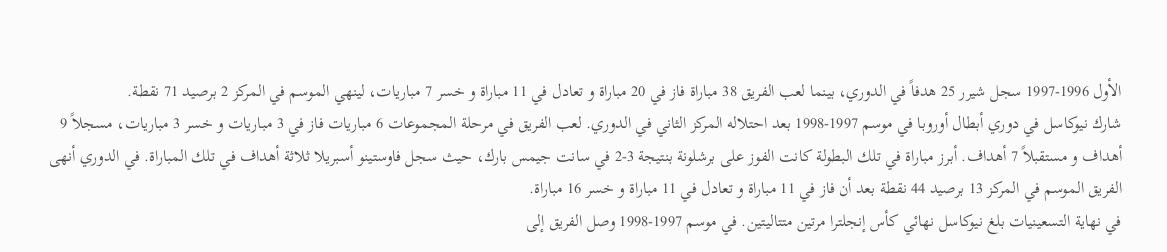الأول 1996-1997 سجل شيرر 25 هدفاً في الدوري، بينما لعب الفريق 38 مباراة فاز في 20 مباراة و تعادل في 11 مباراة و خسر 7 مباريات، لينهي الموسم في المركز 2 برصيد 71 نقطة.
شارك نيوكاسل في دوري أبطال أوروبا في موسم 1997-1998 بعد احتلاله المركز الثاني في الدوري. لعب الفريق في مرحلة المجموعات 6 مباريات فاز في 3 مباريات و خسر 3 مباريات، مسجلاً 9 أهداف و مستقبلاً 7 أهداف. أبرز مباراة في تلك البطولة كانت الفوز على برشلونة بنتيجة 3-2 في سانت جيمس بارك، حيث سجل فاوستينو أسبريلا ثلاثة أهداف في تلك المباراة. في الدوري أنهى الفريق الموسم في المركز 13 برصيد 44 نقطة بعد أن فاز في 11 مباراة و تعادل في 11 مباراة و خسر 16 مباراة.
في نهاية التسعينيات بلغ نيوكاسل نهائي كأس إنجلترا مرتين متتاليتين. في موسم 1997-1998 وصل الفريق إلى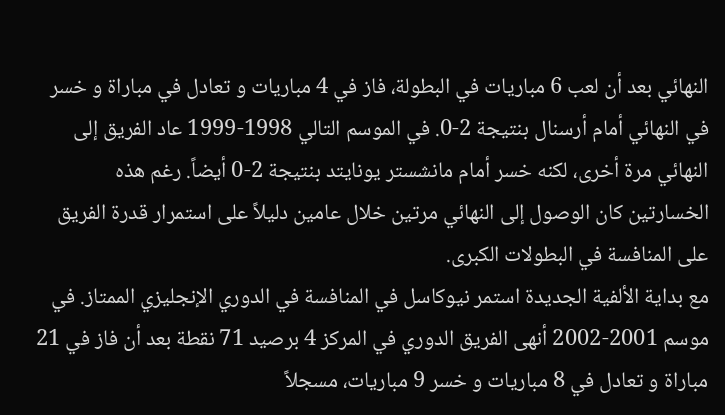النهائي بعد أن لعب 6 مباريات في البطولة، فاز في 4 مباريات و تعادل في مباراة و خسر في النهائي أمام أرسنال بنتيجة 2-0. في الموسم التالي 1998-1999 عاد الفريق إلى النهائي مرة أخرى، لكنه خسر أمام مانشستر يونايتد بنتيجة 2-0 أيضاً. رغم هذه الخسارتين كان الوصول إلى النهائي مرتين خلال عامين دليلاً على استمرار قدرة الفريق على المنافسة في البطولات الكبرى.
مع بداية الألفية الجديدة استمر نيوكاسل في المنافسة في الدوري الإنجليزي الممتاز. في موسم 2001-2002 أنهى الفريق الدوري في المركز 4 برصيد 71 نقطة بعد أن فاز في 21 مباراة و تعادل في 8 مباريات و خسر 9 مباريات، مسجلاً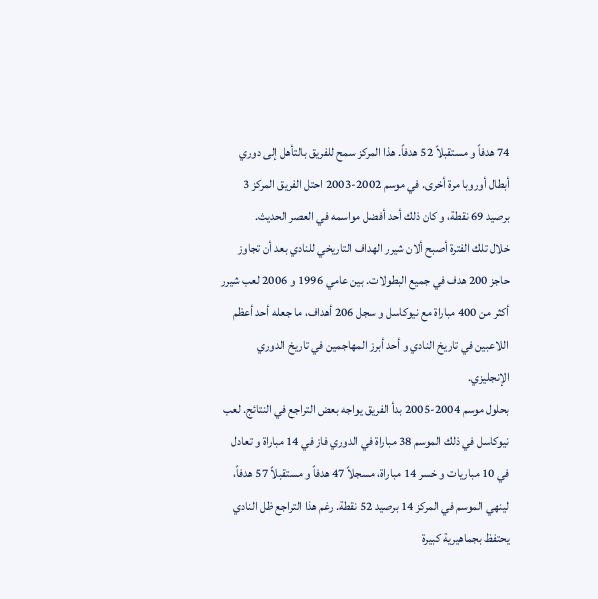74 هدفاً و مستقبلاً 52 هدفاً. هذا المركز سمح للفريق بالتأهل إلى دوري أبطال أوروبا مرة أخرى. في موسم 2002-2003 احتل الفريق المركز 3 برصيد 69 نقطة، و كان ذلك أحد أفضل مواسمه في العصر الحديث.
خلال تلك الفترة أصبح ألان شيرر الهداف التاريخي للنادي بعد أن تجاوز حاجز 200 هدف في جميع البطولات. بين عامي 1996 و 2006 لعب شيرر أكثر من 400 مباراة مع نيوكاسل و سجل 206 أهداف، ما جعله أحد أعظم اللاعبين في تاريخ النادي و أحد أبرز المهاجمين في تاريخ الدوري الإنجليزي.
بحلول موسم 2004-2005 بدأ الفريق يواجه بعض التراجع في النتائج. لعب نيوكاسل في ذلك الموسم 38 مباراة في الدوري فاز في 14 مباراة و تعادل في 10 مباريات و خسر 14 مباراة، مسجلاً 47 هدفاً و مستقبلاً 57 هدفاً، لينهي الموسم في المركز 14 برصيد 52 نقطة. رغم هذا التراجع ظل النادي يحتفظ بجماهيرية كبيرة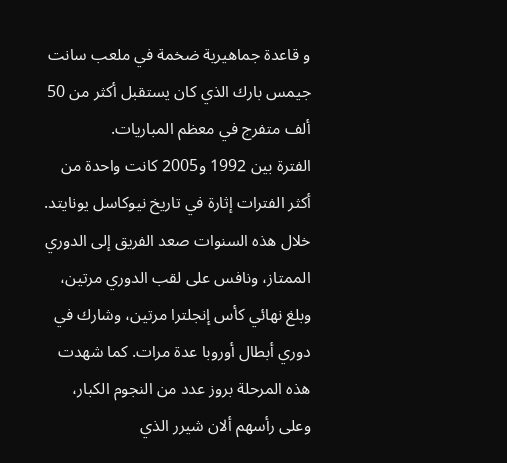و قاعدة جماهيرية ضخمة في ملعب سانت جيمس بارك الذي كان يستقبل أكثر من 50 ألف متفرج في معظم المباريات.
الفترة بين 1992 و2005 كانت واحدة من أكثر الفترات إثارة في تاريخ نيوكاسل يونايتد. خلال هذه السنوات صعد الفريق إلى الدوري الممتاز، ونافس على لقب الدوري مرتين، وبلغ نهائي كأس إنجلترا مرتين، وشارك في دوري أبطال أوروبا عدة مرات. كما شهدت هذه المرحلة بروز عدد من النجوم الكبار، وعلى رأسهم ألان شيرر الذي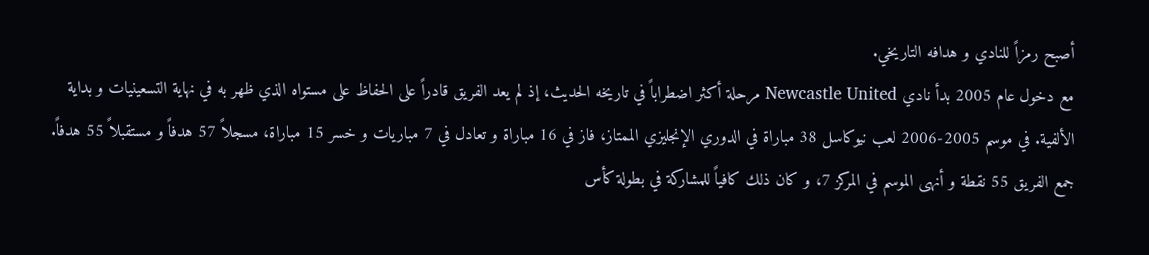أصبح رمزاً للنادي و هدافه التاريخي.
مع دخول عام 2005 بدأ نادي Newcastle United مرحلة أكثر اضطراباً في تاريخه الحديث، إذ لم يعد الفريق قادراً على الحفاظ على مستواه الذي ظهر به في نهاية التسعينيات و بداية الألفية. في موسم 2005-2006 لعب نيوكاسل 38 مباراة في الدوري الإنجليزي الممتاز، فاز في 16 مباراة و تعادل في 7 مباريات و خسر 15 مباراة، مسجلاً 57 هدفاً و مستقبلاً 55 هدفاً. جمع الفريق 55 نقطة و أنهى الموسم في المركز 7، و كان ذلك كافياً للمشاركة في بطولة كأس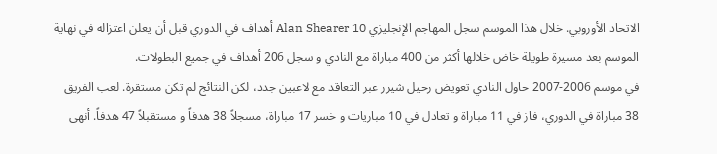الاتحاد الأوروبي. خلال هذا الموسم سجل المهاجم الإنجليزي Alan Shearer 10 أهداف في الدوري قبل أن يعلن اعتزاله في نهاية الموسم بعد مسيرة طويلة خاض خلالها أكثر من 400 مباراة مع النادي و سجل 206 أهداف في جميع البطولات.
في موسم 2006-2007 حاول النادي تعويض رحيل شيرر عبر التعاقد مع لاعبين جدد، لكن النتائج لم تكن مستقرة. لعب الفريق 38 مباراة في الدوري، فاز في 11 مباراة و تعادل في 10 مباريات و خسر 17 مباراة، مسجلاً 38 هدفاً و مستقبلاً 47 هدفاً. أنهى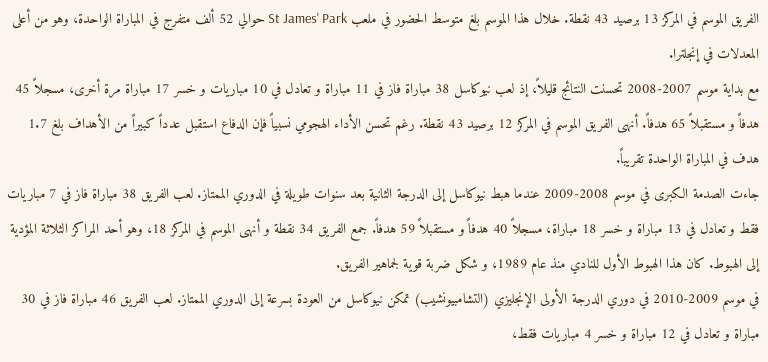الفريق الموسم في المركز 13 برصيد 43 نقطة. خلال هذا الموسم بلغ متوسط الحضور في ملعب St James' Park حوالي 52 ألف متفرج في المباراة الواحدة، وهو من أعلى المعدلات في إنجلترا.
مع بداية موسم 2007-2008 تحسنت النتائج قليلاً، إذ لعب نيوكاسل 38 مباراة فاز في 11 مباراة و تعادل في 10 مباريات و خسر 17 مباراة مرة أخرى، مسجلاً 45 هدفاً و مستقبلاً 65 هدفاً. أنهى الفريق الموسم في المركز 12 برصيد 43 نقطة. رغم تحسن الأداء الهجومي نسبياً فإن الدفاع استقبل عدداً كبيراً من الأهداف بلغ 1.7 هدف في المباراة الواحدة تقريباً.
جاءت الصدمة الكبرى في موسم 2008-2009 عندما هبط نيوكاسل إلى الدرجة الثانية بعد سنوات طويلة في الدوري الممتاز. لعب الفريق 38 مباراة فاز في 7 مباريات فقط و تعادل في 13 مباراة و خسر 18 مباراة، مسجلاً 40 هدفاً و مستقبلاً 59 هدفاً. جمع الفريق 34 نقطة و أنهى الموسم في المركز 18، وهو أحد المراكز الثلاثة المؤدية إلى الهبوط. كان هذا الهبوط الأول للنادي منذ عام 1989، و شكل ضربة قوية لجماهير الفريق.
في موسم 2009-2010 في دوري الدرجة الأولى الإنجليزي (التشامبيونشيب) تمكن نيوكاسل من العودة بسرعة إلى الدوري الممتاز. لعب الفريق 46 مباراة فاز في 30 مباراة و تعادل في 12 مباراة و خسر 4 مباريات فقط،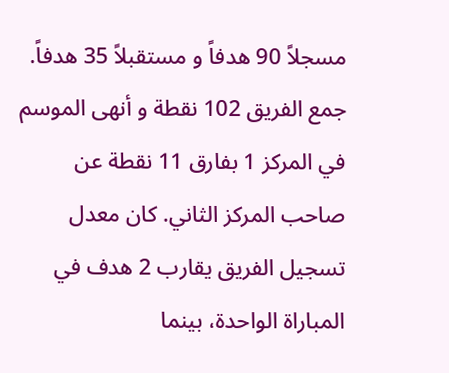مسجلاً 90 هدفاً و مستقبلاً 35 هدفاً. جمع الفريق 102 نقطة و أنهى الموسم في المركز 1 بفارق 11 نقطة عن صاحب المركز الثاني. كان معدل تسجيل الفريق يقارب 2 هدف في المباراة الواحدة، بينما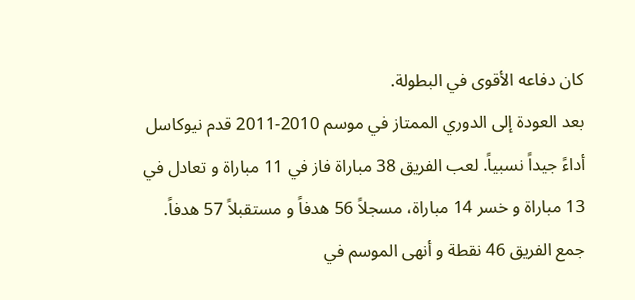كان دفاعه الأقوى في البطولة.
بعد العودة إلى الدوري الممتاز في موسم 2010-2011 قدم نيوكاسل أداءً جيداً نسبياً. لعب الفريق 38 مباراة فاز في 11 مباراة و تعادل في 13 مباراة و خسر 14 مباراة، مسجلاً 56 هدفاً و مستقبلاً 57 هدفاً. جمع الفريق 46 نقطة و أنهى الموسم في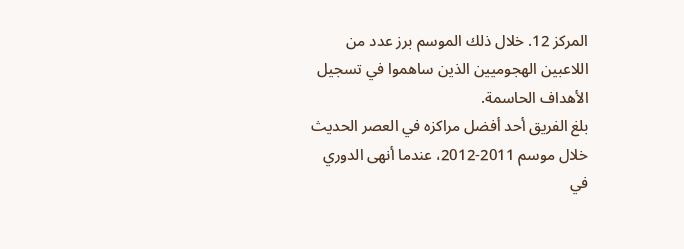المركز 12. خلال ذلك الموسم برز عدد من اللاعبين الهجوميين الذين ساهموا في تسجيل الأهداف الحاسمة.
بلغ الفريق أحد أفضل مراكزه في العصر الحديث خلال موسم 2011-2012، عندما أنهى الدوري في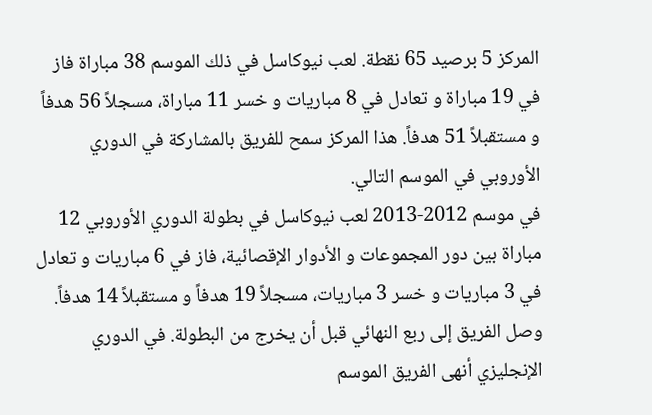المركز 5 برصيد 65 نقطة. لعب نيوكاسل في ذلك الموسم 38 مباراة فاز في 19 مباراة و تعادل في 8 مباريات و خسر 11 مباراة، مسجلاً 56 هدفاً و مستقبلاً 51 هدفاً. هذا المركز سمح للفريق بالمشاركة في الدوري الأوروبي في الموسم التالي.
في موسم 2012-2013 لعب نيوكاسل في بطولة الدوري الأوروبي 12 مباراة بين دور المجموعات و الأدوار الإقصائية، فاز في 6 مباريات و تعادل في 3 مباريات و خسر 3 مباريات، مسجلاً 19 هدفاً و مستقبلاً 14 هدفاً. وصل الفريق إلى ربع النهائي قبل أن يخرج من البطولة. في الدوري الإنجليزي أنهى الفريق الموسم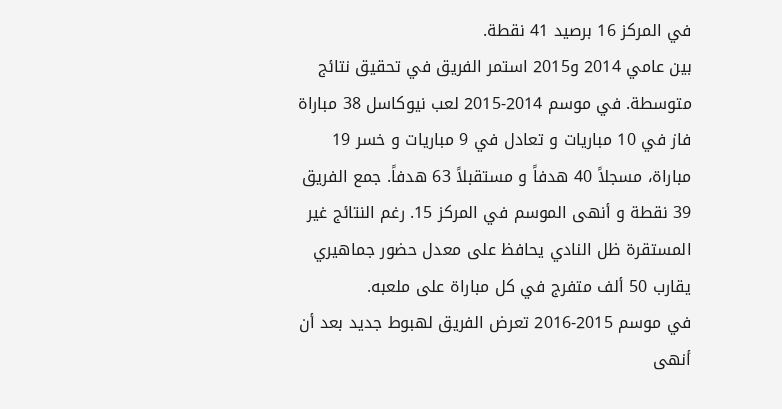في المركز 16 برصيد 41 نقطة.
بين عامي 2014 و2015 استمر الفريق في تحقيق نتائج متوسطة. في موسم 2014-2015 لعب نيوكاسل 38 مباراة فاز في 10 مباريات و تعادل في 9 مباريات و خسر 19 مباراة، مسجلاً 40 هدفاً و مستقبلاً 63 هدفاً. جمع الفريق 39 نقطة و أنهى الموسم في المركز 15. رغم النتائج غير المستقرة ظل النادي يحافظ على معدل حضور جماهيري يقارب 50 ألف متفرج في كل مباراة على ملعبه.
في موسم 2015-2016 تعرض الفريق لهبوط جديد بعد أن أنهى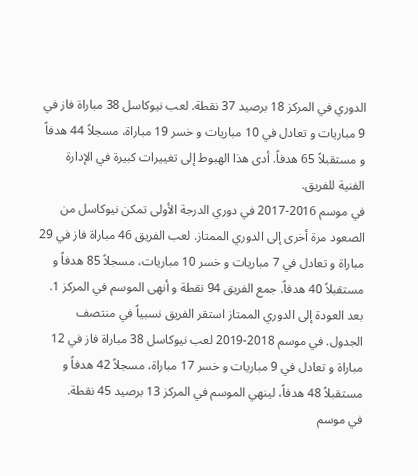الدوري في المركز 18 برصيد 37 نقطة. لعب نيوكاسل 38 مباراة فاز في 9 مباريات و تعادل في 10 مباريات و خسر 19 مباراة، مسجلاً 44 هدفاً و مستقبلاً 65 هدفاً. أدى هذا الهبوط إلى تغييرات كبيرة في الإدارة الفنية للفريق.
في موسم 2016-2017 في دوري الدرجة الأولى تمكن نيوكاسل من الصعود مرة أخرى إلى الدوري الممتاز. لعب الفريق 46 مباراة فاز في 29 مباراة و تعادل في 7 مباريات و خسر 10 مباريات، مسجلاً 85 هدفاً و مستقبلاً 40 هدفاً. جمع الفريق 94 نقطة و أنهى الموسم في المركز 1.
بعد العودة إلى الدوري الممتاز استقر الفريق نسبياً في منتصف الجدول. في موسم 2018-2019 لعب نيوكاسل 38 مباراة فاز في 12 مباراة و تعادل في 9 مباريات و خسر 17 مباراة، مسجلاً 42 هدفاً و مستقبلاً 48 هدفاً، لينهي الموسم في المركز 13 برصيد 45 نقطة.
في موسم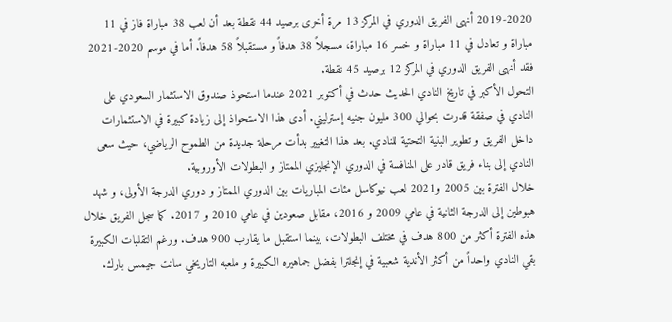2019-2020 أنهى الفريق الدوري في المركز 13 مرة أخرى برصيد 44 نقطة بعد أن لعب 38 مباراة فاز في 11 مباراة و تعادل في 11 مباراة و خسر 16 مباراة، مسجلاً 38 هدفاً و مستقبلاً 58 هدفاً. أما في موسم 2020-2021 فقد أنهى الفريق الدوري في المركز 12 برصيد 45 نقطة.
التحول الأكبر في تاريخ النادي الحديث حدث في أكتوبر 2021 عندما استحوذ صندوق الاستثمار السعودي على النادي في صفقة قدرت بحوالي 300 مليون جنيه إسترليني. أدى هذا الاستحواذ إلى زيادة كبيرة في الاستثمارات داخل الفريق و تطوير البنية التحتية للنادي. بعد هذا التغيير بدأت مرحلة جديدة من الطموح الرياضي، حيث سعى النادي إلى بناء فريق قادر على المنافسة في الدوري الإنجليزي الممتاز و البطولات الأوروبية.
خلال الفترة بين 2005 و2021 لعب نيوكاسل مئات المباريات بين الدوري الممتاز و دوري الدرجة الأولى، و شهد هبوطين إلى الدرجة الثانية في عامي 2009 و 2016، مقابل صعودين في عامي 2010 و 2017. كما سجل الفريق خلال هذه الفترة أكثر من 800 هدف في مختلف البطولات، بينما استقبل ما يقارب 900 هدف. ورغم التقلبات الكبيرة بقي النادي واحداً من أكثر الأندية شعبية في إنجلترا بفضل جماهيره الكبيرة و ملعبه التاريخي سانت جيمس بارك.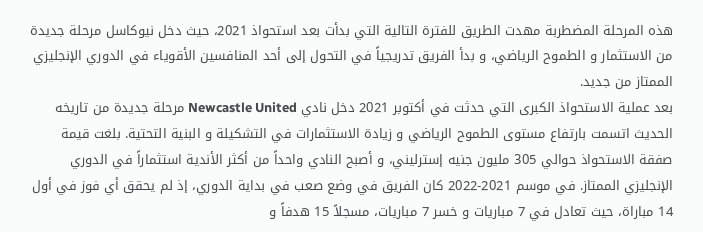هذه المرحلة المضطربة مهدت الطريق للفترة التالية التي بدأت بعد استحواذ 2021، حيث دخل نيوكاسل مرحلة جديدة من الاستثمار و الطموح الرياضي، و بدأ الفريق تدريجياً في التحول إلى أحد المنافسين الأقوياء في الدوري الإنجليزي الممتاز من جديد.
بعد عملية الاستحواذ الكبرى التي حدثت في أكتوبر 2021 دخل نادي Newcastle United مرحلة جديدة من تاريخه الحديث اتسمت بارتفاع مستوى الطموح الرياضي و زيادة الاستثمارات في التشكيلة و البنية التحتية. بلغت قيمة صفقة الاستحواذ حوالي 305 مليون جنيه إسترليني، و أصبح النادي واحداً من أكثر الأندية استثماراً في الدوري الإنجليزي الممتاز. في موسم 2021-2022 كان الفريق في وضع صعب في بداية الدوري، إذ لم يحقق أي فوز في أول 14 مباراة، حيث تعادل في 7 مباريات و خسر 7 مباريات، مسجلاً 15 هدفاً و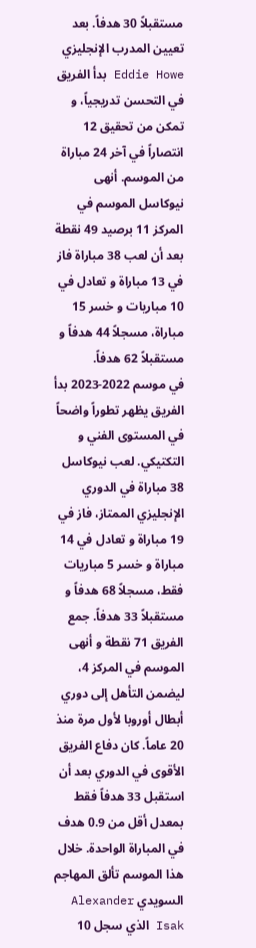مستقبلاً 30 هدفاً. بعد تعيين المدرب الإنجليزي Eddie Howe بدأ الفريق في التحسن تدريجياً، و تمكن من تحقيق 12 انتصاراً في آخر 24 مباراة من الموسم. أنهى نيوكاسل الموسم في المركز 11 برصيد 49 نقطة بعد أن لعب 38 مباراة فاز في 13 مباراة و تعادل في 10 مباريات و خسر 15 مباراة، مسجلاً 44 هدفاً و مستقبلاً 62 هدفاً.
في موسم 2022-2023 بدأ الفريق يظهر تطوراً واضحاً في المستوى الفني و التكتيكي. لعب نيوكاسل 38 مباراة في الدوري الإنجليزي الممتاز، فاز في 19 مباراة و تعادل في 14 مباراة و خسر 5 مباريات فقط، مسجلاً 68 هدفاً و مستقبلاً 33 هدفاً. جمع الفريق 71 نقطة و أنهى الموسم في المركز 4، ليضمن التأهل إلى دوري أبطال أوروبا لأول مرة منذ 20 عاماً. كان دفاع الفريق الأقوى في الدوري بعد أن استقبل 33 هدفاً فقط بمعدل أقل من 0.9 هدف في المباراة الواحدة. خلال هذا الموسم تألق المهاجم السويدي Alexander Isak الذي سجل 10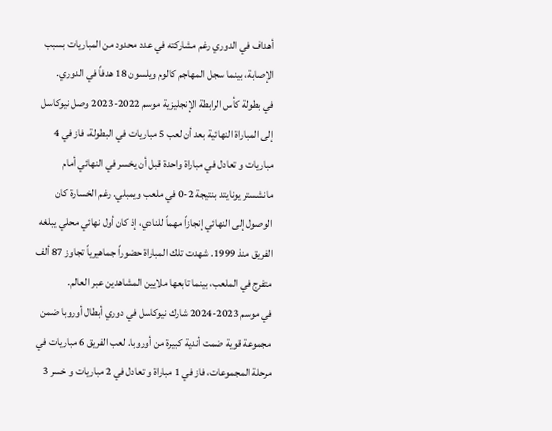أهداف في الدوري رغم مشاركته في عدد محدود من المباريات بسبب الإصابة، بينما سجل المهاجم كالوم ويلسون 18 هدفاً في الدوري.
في بطولة كأس الرابطة الإنجليزية موسم 2022-2023 وصل نيوكاسل إلى المباراة النهائية بعد أن لعب 5 مباريات في البطولة، فاز في 4 مباريات و تعادل في مباراة واحدة قبل أن يخسر في النهائي أمام مانشستر يونايتد بنتيجة 2-0 في ملعب ويمبلي. رغم الخسارة كان الوصول إلى النهائي إنجازاً مهماً للنادي، إذ كان أول نهائي محلي يبلغه الفريق منذ 1999. شهدت تلك المباراة حضوراً جماهيرياً تجاوز 87 ألف متفرج في الملعب، بينما تابعها ملايين المشاهدين عبر العالم.
في موسم 2023-2024 شارك نيوكاسل في دوري أبطال أوروبا ضمن مجموعة قوية ضمت أندية كبيرة من أوروبا. لعب الفريق 6 مباريات في مرحلة المجموعات، فاز في 1 مباراة و تعادل في 2 مباريات و خسر 3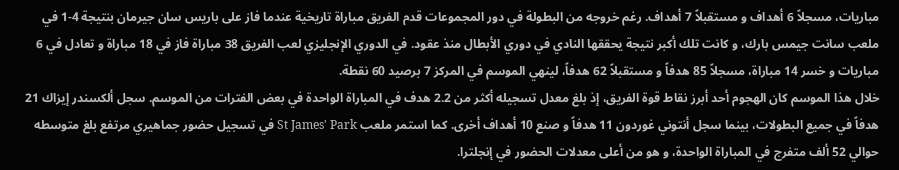مباريات، مسجلاً 6 أهداف و مستقبلاً 7 أهداف. رغم خروجه من البطولة في دور المجموعات قدم الفريق مباراة تاريخية عندما فاز على باريس سان جيرمان بنتيجة 4-1 في ملعب سانت جيمس بارك، و كانت تلك أكبر نتيجة يحققها النادي في دوري الأبطال منذ عقود. في الدوري الإنجليزي لعب الفريق 38 مباراة فاز في 18 مباراة و تعادل في 6 مباريات و خسر 14 مباراة، مسجلاً 85 هدفاً و مستقبلاً 62 هدفاً، لينهي الموسم في المركز 7 برصيد 60 نقطة.
خلال هذا الموسم كان الهجوم أحد أبرز نقاط قوة الفريق، إذ بلغ معدل تسجيله أكثر من 2.2 هدف في المباراة الواحدة في بعض الفترات من الموسم. سجل ألكسندر إيزاك 21 هدفاً في جميع البطولات، بينما سجل أنتوني غوردون 11 هدفاً و صنع 10 أهداف أخرى. كما استمر ملعب St James' Park في تسجيل حضور جماهيري مرتفع بلغ متوسطه حوالي 52 ألف متفرج في المباراة الواحدة، و هو من أعلى معدلات الحضور في إنجلترا.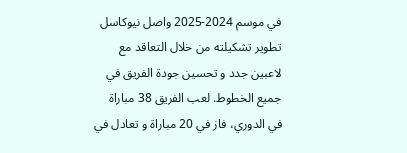في موسم 2024-2025 واصل نيوكاسل تطوير تشكيلته من خلال التعاقد مع لاعبين جدد و تحسين جودة الفريق في جميع الخطوط. لعب الفريق 38 مباراة في الدوري، فاز في 20 مباراة و تعادل في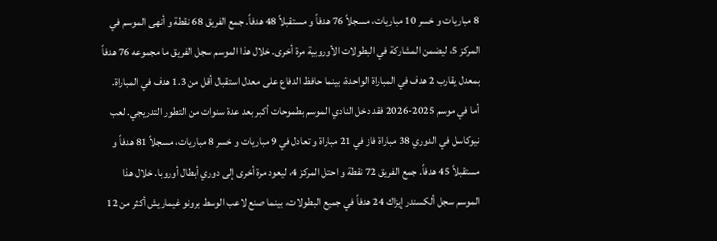8 مباريات و خسر 10 مباريات، مسجلاً 76 هدفاً و مستقبلاً 48 هدفاً. جمع الفريق 68 نقطة و أنهى الموسم في المركز 5، ليضمن المشاركة في البطولات الأوروبية مرة أخرى. خلال هذا الموسم سجل الفريق ما مجموعه 76 هدفاً بمعدل يقارب 2 هدف في المباراة الواحدة، بينما حافظ الدفاع على معدل استقبال أقل من 1.3 هدف في المباراة.
أما في موسم 2025-2026 فقد دخل النادي الموسم بطموحات أكبر بعد عدة سنوات من التطور التدريجي. لعب نيوكاسل في الدوري 38 مباراة فاز في 21 مباراة و تعادل في 9 مباريات و خسر 8 مباريات، مسجلاً 81 هدفاً و مستقبلاً 45 هدفاً. جمع الفريق 72 نقطة و احتل المركز 4، ليعود مرة أخرى إلى دوري أبطال أوروبا. خلال هذا الموسم سجل ألكسندر إيزاك 24 هدفاً في جميع البطولات، بينما صنع لاعب الوسط برونو غيماريش أكثر من 12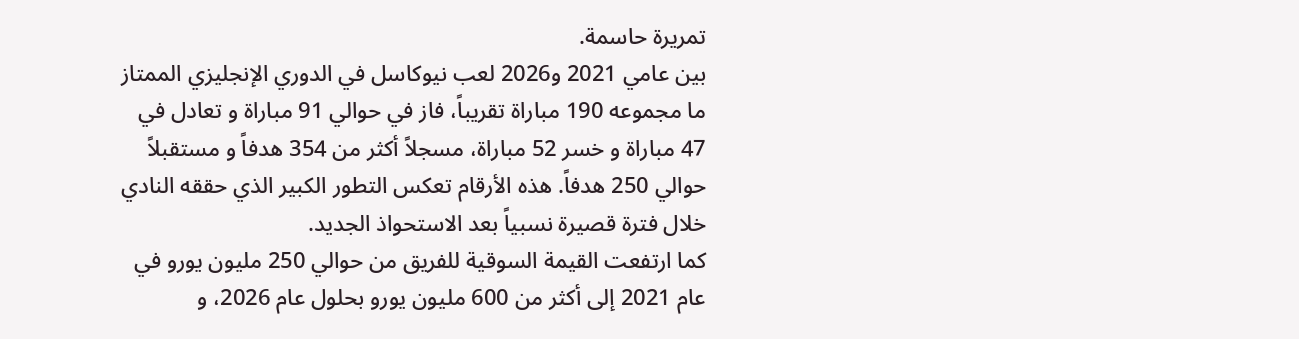تمريرة حاسمة.
بين عامي 2021 و2026 لعب نيوكاسل في الدوري الإنجليزي الممتاز ما مجموعه 190 مباراة تقريباً، فاز في حوالي 91 مباراة و تعادل في 47 مباراة و خسر 52 مباراة، مسجلاً أكثر من 354 هدفاً و مستقبلاً حوالي 250 هدفاً. هذه الأرقام تعكس التطور الكبير الذي حققه النادي خلال فترة قصيرة نسبياً بعد الاستحواذ الجديد.
كما ارتفعت القيمة السوقية للفريق من حوالي 250 مليون يورو في عام 2021 إلى أكثر من 600 مليون يورو بحلول عام 2026، و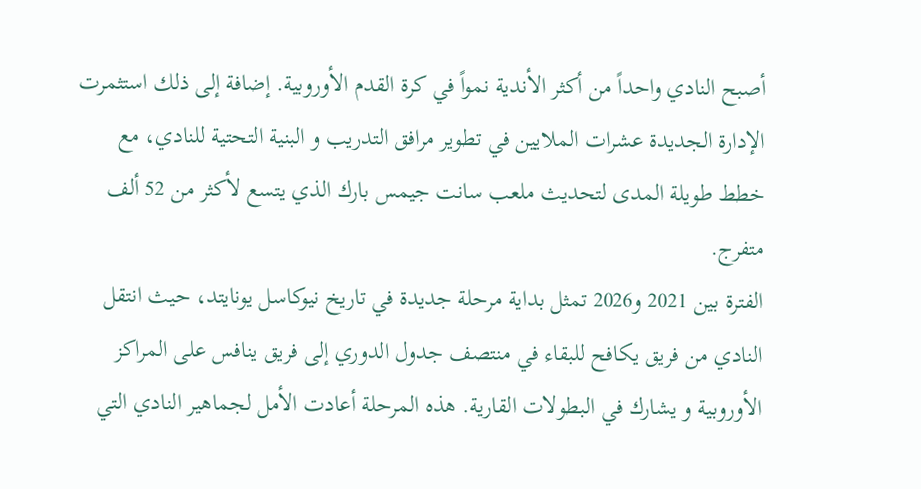أصبح النادي واحداً من أكثر الأندية نمواً في كرة القدم الأوروبية. إضافة إلى ذلك استثمرت الإدارة الجديدة عشرات الملايين في تطوير مرافق التدريب و البنية التحتية للنادي، مع خطط طويلة المدى لتحديث ملعب سانت جيمس بارك الذي يتسع لأكثر من 52 ألف متفرج.
الفترة بين 2021 و2026 تمثل بداية مرحلة جديدة في تاريخ نيوكاسل يونايتد، حيث انتقل النادي من فريق يكافح للبقاء في منتصف جدول الدوري إلى فريق ينافس على المراكز الأوروبية و يشارك في البطولات القارية. هذه المرحلة أعادت الأمل لجماهير النادي التي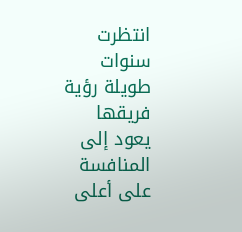انتظرت سنوات طويلة رؤية فريقها يعود إلى المنافسة على أعلى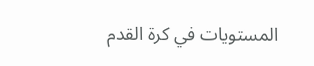المستويات في كرة القدم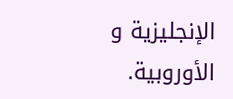الإنجليزية و الأوروبية.